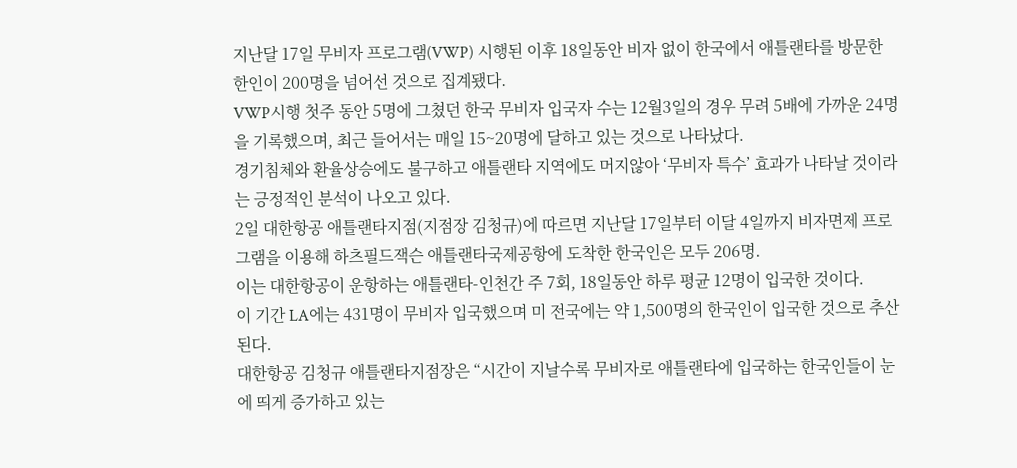지난달 17일 무비자 프로그램(VWP) 시행된 이후 18일동안 비자 없이 한국에서 애틀랜타를 방문한 한인이 200명을 넘어선 것으로 집계됐다.
VWP시행 첫주 동안 5명에 그쳤던 한국 무비자 입국자 수는 12월3일의 경우 무려 5배에 가까운 24명을 기록했으며, 최근 들어서는 매일 15~20명에 달하고 있는 것으로 나타났다.
경기침체와 환율상승에도 불구하고 애틀랜타 지역에도 머지않아 ‘무비자 특수’ 효과가 나타날 것이라는 긍정적인 분석이 나오고 있다.
2일 대한항공 애틀랜타지점(지점장 김청규)에 따르면 지난달 17일부터 이달 4일까지 비자면제 프로그램을 이용해 하츠필드잭슨 애틀랜타국제공항에 도착한 한국인은 모두 206명.
이는 대한항공이 운항하는 애틀랜타-인천간 주 7회, 18일동안 하루 평균 12명이 입국한 것이다.
이 기간 LA에는 431명이 무비자 입국했으며 미 전국에는 약 1,500명의 한국인이 입국한 것으로 추산된다.
대한항공 김청규 애틀랜타지점장은 “시간이 지날수록 무비자로 애틀랜타에 입국하는 한국인들이 눈에 띄게 증가하고 있는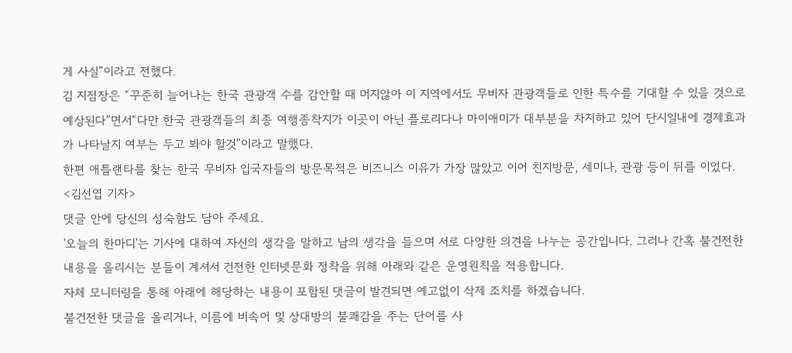게 사실”이라고 전했다.
김 지점장은 “꾸준히 늘어나는 한국 관광객 수를 감안할 때 머지않아 이 지역에서도 무비자 관광객들로 인한 특수를 기대할 수 있을 것으로 예상된다”면서“다만 한국 관광객들의 최종 여행종착지가 이곳이 아닌 플로리다나 마이애미가 대부분을 차지하고 있어 단시일내에 경제효과가 나타날지 여부는 두고 봐야 할것”이라고 말했다.
한편 애틀랜타를 찾는 한국 무비자 입국자들의 방문목적은 비즈니스 이유가 가장 많았고 이어 친지방문, 세미나, 관광 등이 뒤를 이었다.
<김선엽 기자>
댓글 안에 당신의 성숙함도 담아 주세요.
'오늘의 한마디'는 기사에 대하여 자신의 생각을 말하고 남의 생각을 들으며 서로 다양한 의견을 나누는 공간입니다. 그러나 간혹 불건전한 내용을 올리시는 분들이 계셔서 건전한 인터넷문화 정착을 위해 아래와 같은 운영원칙을 적용합니다.
자체 모니터링을 통해 아래에 해당하는 내용이 포함된 댓글이 발견되면 예고없이 삭제 조치를 하겠습니다.
불건전한 댓글을 올리거나, 이름에 비속어 및 상대방의 불쾌감을 주는 단어를 사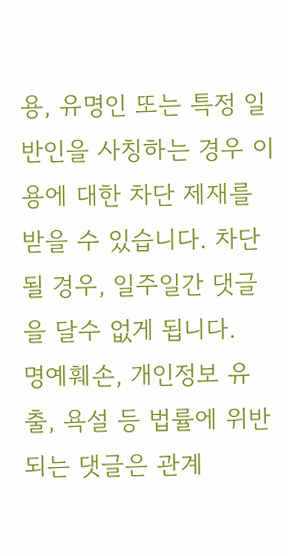용, 유명인 또는 특정 일반인을 사칭하는 경우 이용에 대한 차단 제재를 받을 수 있습니다. 차단될 경우, 일주일간 댓글을 달수 없게 됩니다.
명예훼손, 개인정보 유출, 욕설 등 법률에 위반되는 댓글은 관계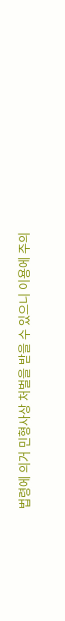법령에 의거 민형사상 처벌을 받을 수 있으니 이용에 주의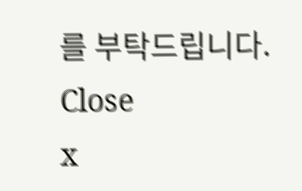를 부탁드립니다.
Close
x